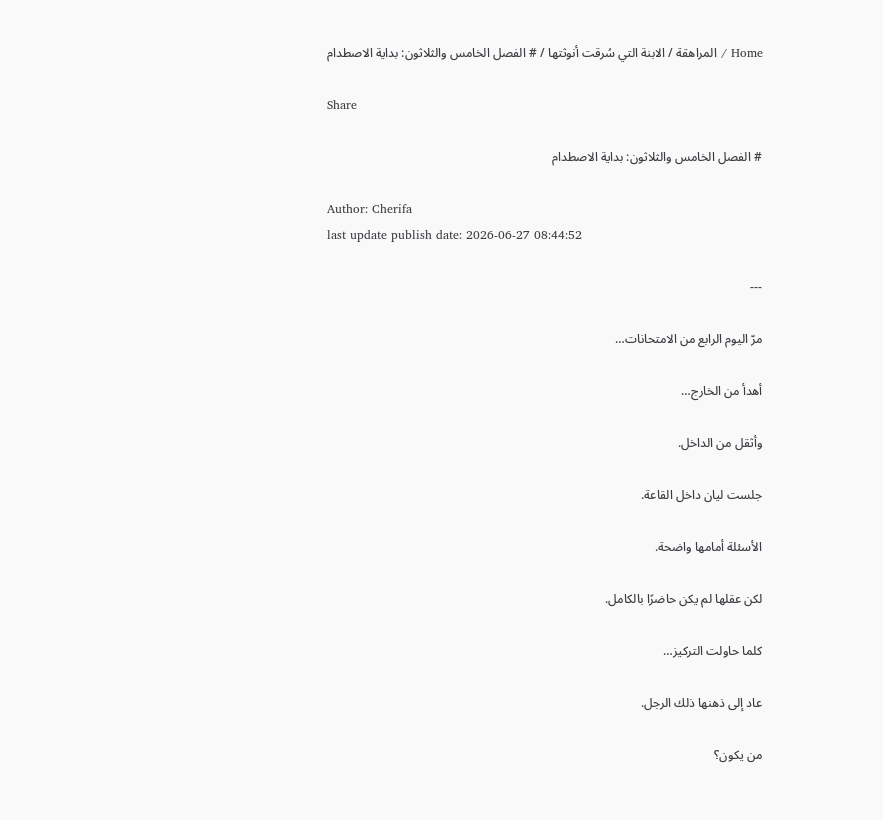Home / المراهقة / الابنة التي سُرقت أنوثتها / # الفصل الخامس والثلاثون: بداية الاصطدام

Share

# الفصل الخامس والثلاثون: بداية الاصطدام

Author: Cherifa
last update publish date: 2026-06-27 08:44:52

---

مرّ اليوم الرابع من الامتحانات…

أهدأ من الخارج…

وأثقل من الداخل.

جلست ليان داخل القاعة.

الأسئلة أمامها واضحة.

لكن عقلها لم يكن حاضرًا بالكامل.

كلما حاولت التركيز…

عاد إلى ذهنها ذلك الرجل.

من يكون؟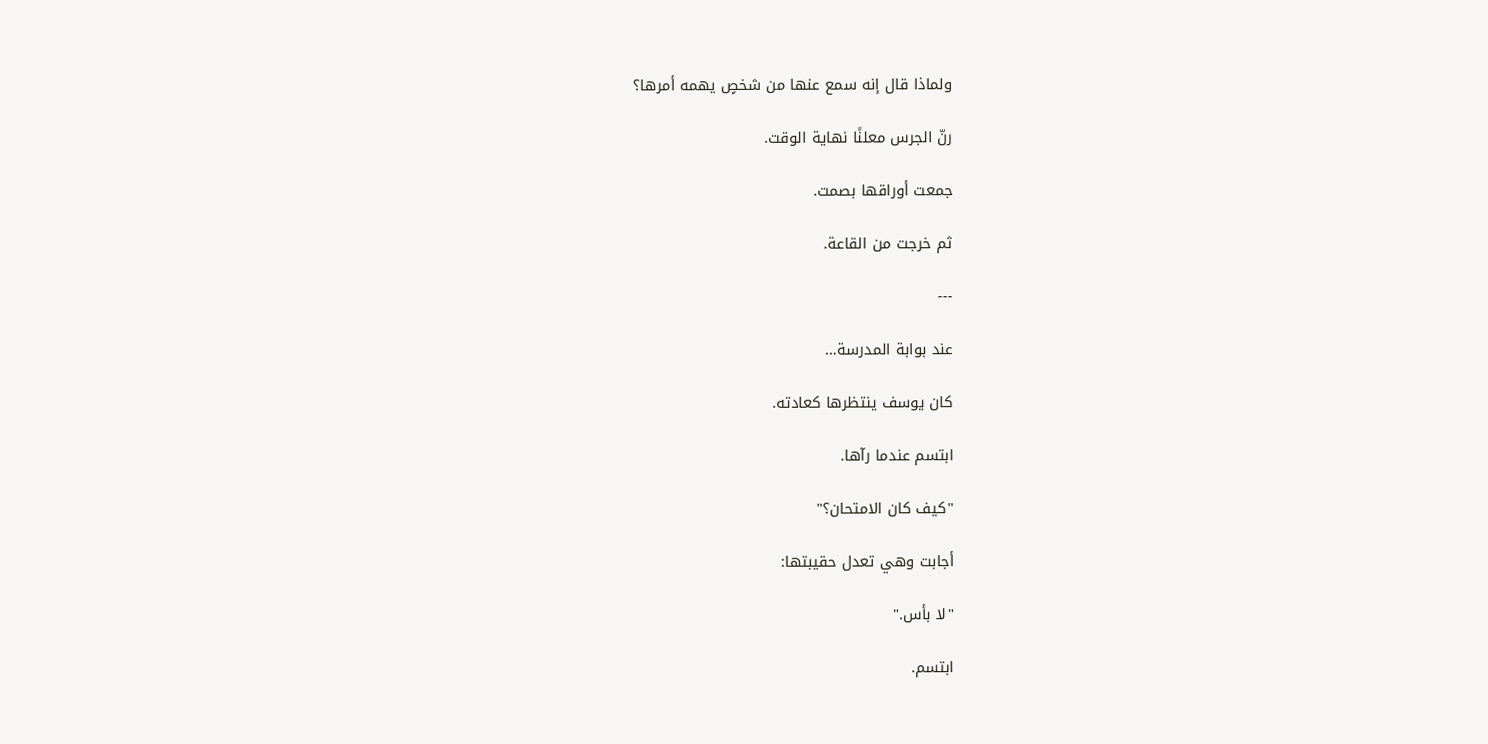ولماذا قال إنه سمع عنها من شخصٍ يهمه أمرها؟

رنّ الجرس معلنًا نهاية الوقت.

جمعت أوراقها بصمت.

ثم خرجت من القاعة.

---

عند بوابة المدرسة…

كان يوسف ينتظرها كعادته.

ابتسم عندما رآها.

"كيف كان الامتحان؟"

أجابت وهي تعدل حقيبتها:

"لا بأس."

ابتسم.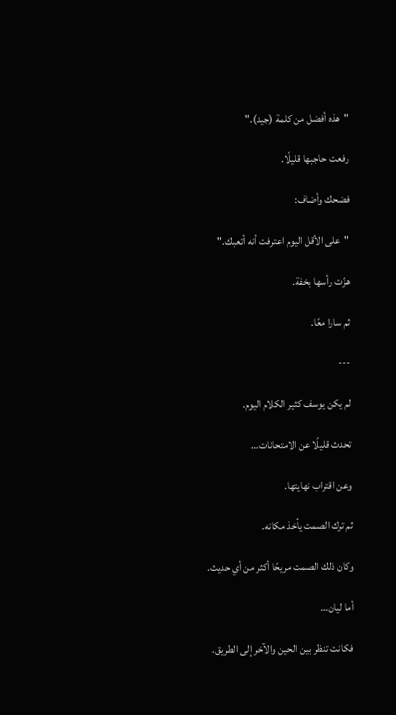"هذه أفضل من كلمة (جيد)."

رفعت حاجبها قليلًا.

فضحك وأضاف:

"على الأقل اليوم اعترفت أنه أتعبك."

هزّت رأسها بخفة.

ثم سارا معًا.

---

لم يكن يوسف كثير الكلام اليوم.

تحدث قليلًا عن الامتحانات…

وعن اقتراب نهايتها.

ثم ترك الصمت يأخذ مكانه.

وكان ذلك الصمت مريحًا أكثر من أي حديث.

أما ليان…

فكانت تنظر بين الحين والآخر إلى الطريق.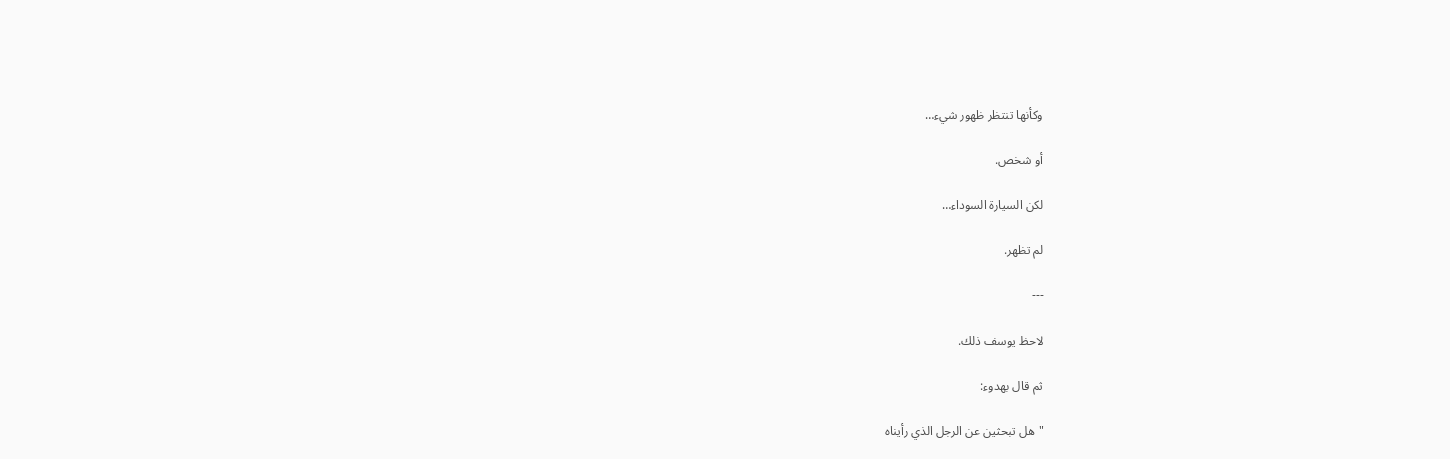وكأنها تنتظر ظهور شيء…

أو شخص.

لكن السيارة السوداء…

لم تظهر.

---

لاحظ يوسف ذلك.

ثم قال بهدوء:

"هل تبحثين عن الرجل الذي رأيناه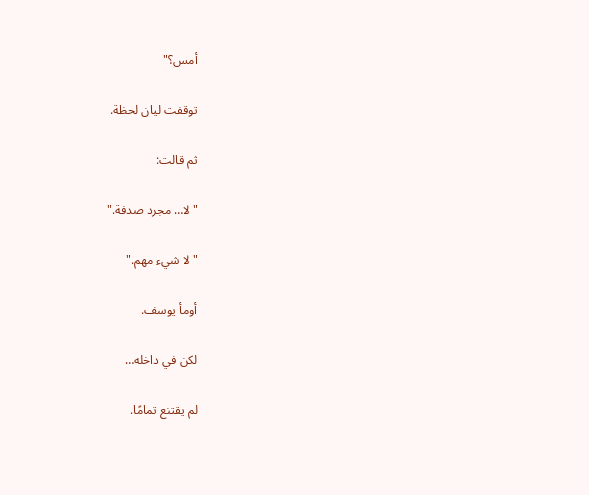أمس؟"

توقفت ليان لحظة.

ثم قالت:

"لا… مجرد صدفة."

"لا شيء مهم."

أومأ يوسف.

لكن في داخله…

لم يقتنع تمامًا.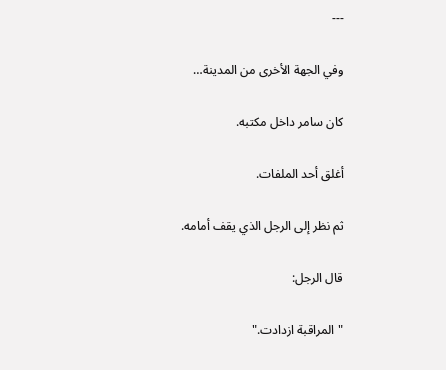---

وفي الجهة الأخرى من المدينة…

كان سامر داخل مكتبه.

أغلق أحد الملفات.

ثم نظر إلى الرجل الذي يقف أمامه.

قال الرجل:

"المراقبة ازدادت."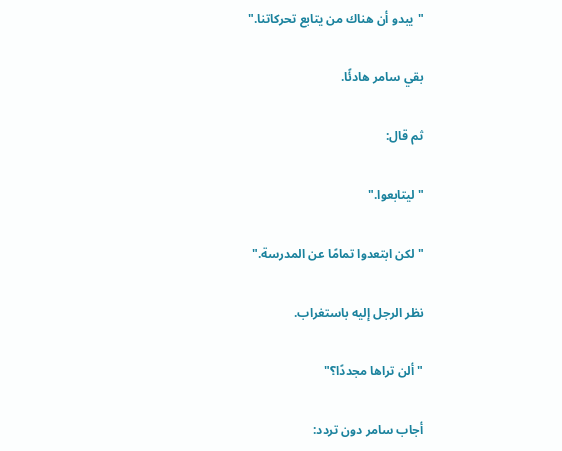"يبدو أن هناك من يتابع تحركاتنا."

بقي سامر هادئًا.

ثم قال:

"ليتابعوا."

"لكن ابتعدوا تمامًا عن المدرسة."

نظر الرجل إليه باستغراب.

"ألن تراها مجددًا؟"

أجاب سامر دون تردد: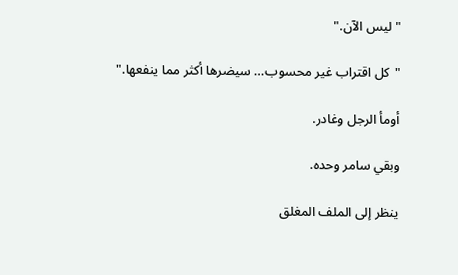"ليس الآن."

"كل اقتراب غير محسوب… سيضرها أكثر مما ينفعها."

أومأ الرجل وغادر.

وبقي سامر وحده.

ينظر إلى الملف المغلق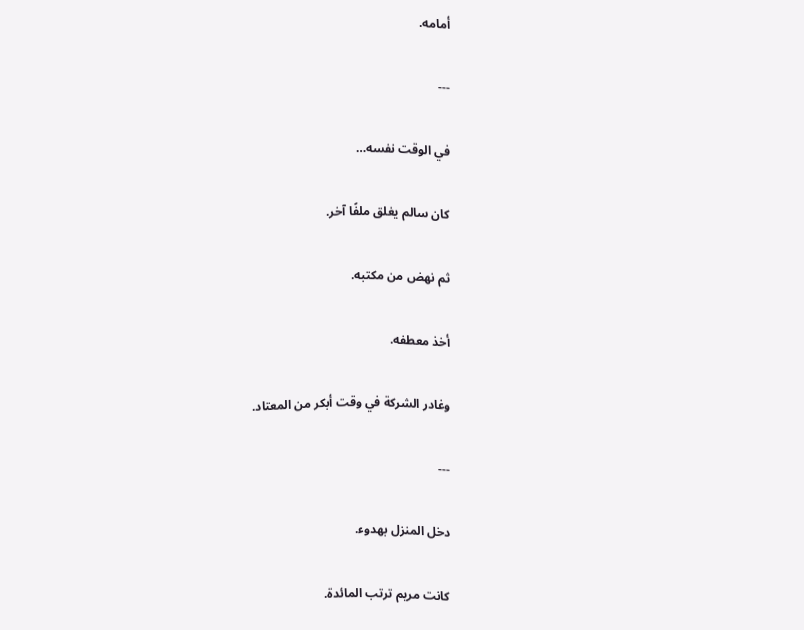أمامه.

---

في الوقت نفسه…

كان سالم يغلق ملفًا آخر.

ثم نهض من مكتبه.

أخذ معطفه.

وغادر الشركة في وقت أبكر من المعتاد.

---

دخل المنزل بهدوء.

كانت مريم ترتب المائدة.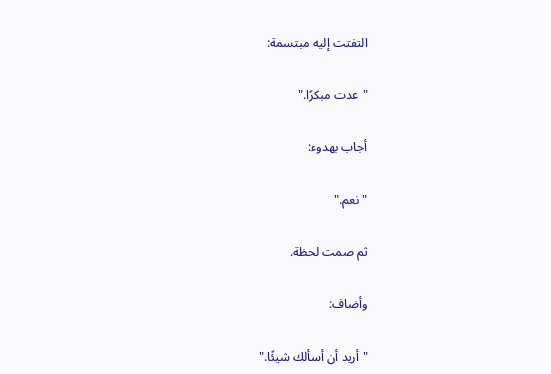التفتت إليه مبتسمة:

"عدت مبكرًا."

أجاب بهدوء:

"نعم."

ثم صمت لحظة.

وأضاف:

"أريد أن أسألك شيئًا."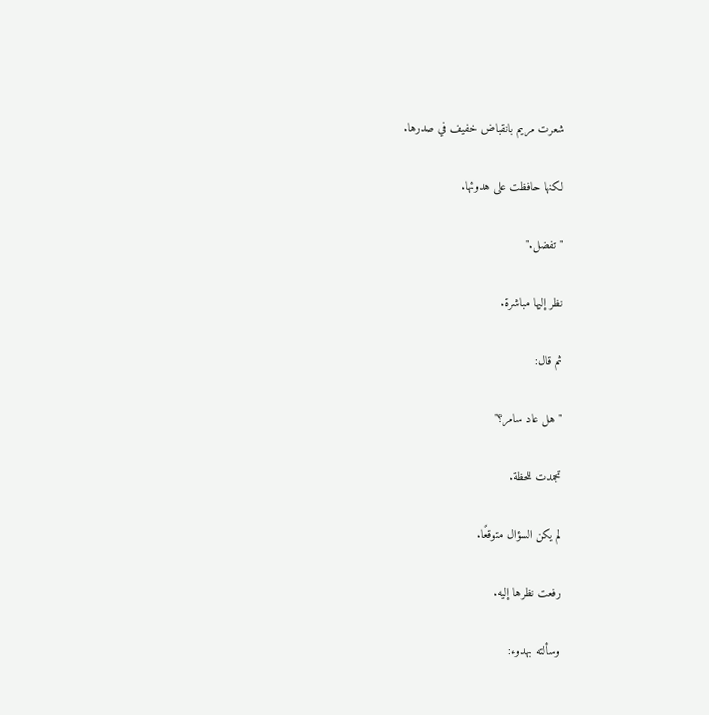شعرت مريم بانقباض خفيف في صدرها.

لكنها حافظت على هدوئها.

"تفضل."

نظر إليها مباشرة.

ثم قال:

"هل عاد سامر؟"

تجمدت للحظة.

لم يكن السؤال متوقعًا.

رفعت نظرها إليه.

وسألته بهدوء: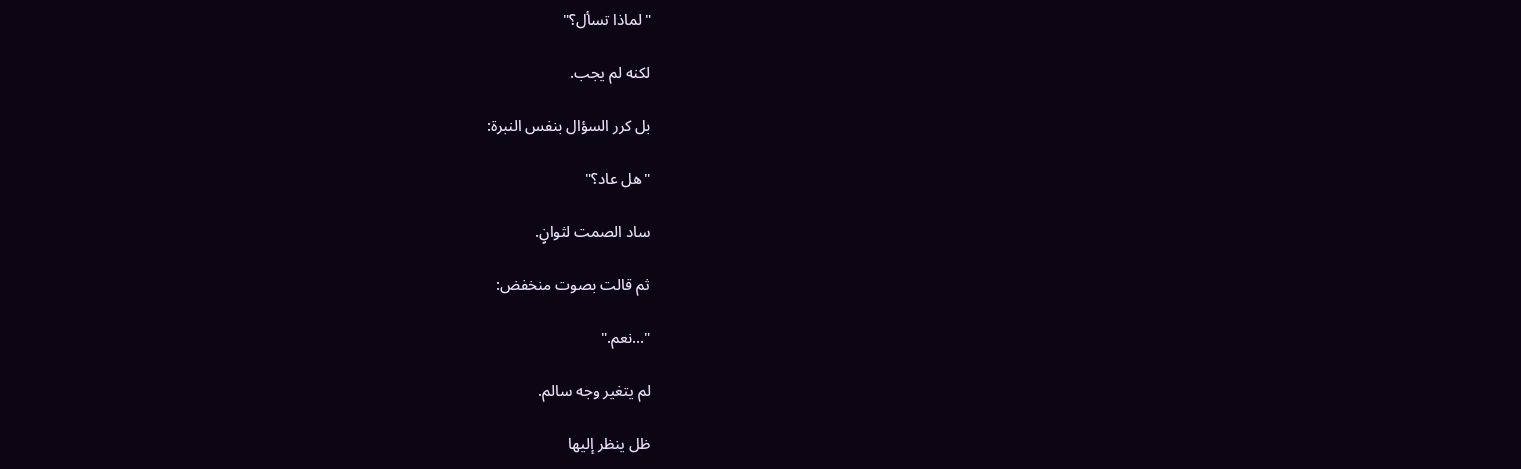"لماذا تسأل؟"

لكنه لم يجب.

بل كرر السؤال بنفس النبرة:

"هل عاد؟"

ساد الصمت لثوانٍ.

ثم قالت بصوت منخفض:

"...نعم."

لم يتغير وجه سالم.

ظل ينظر إليها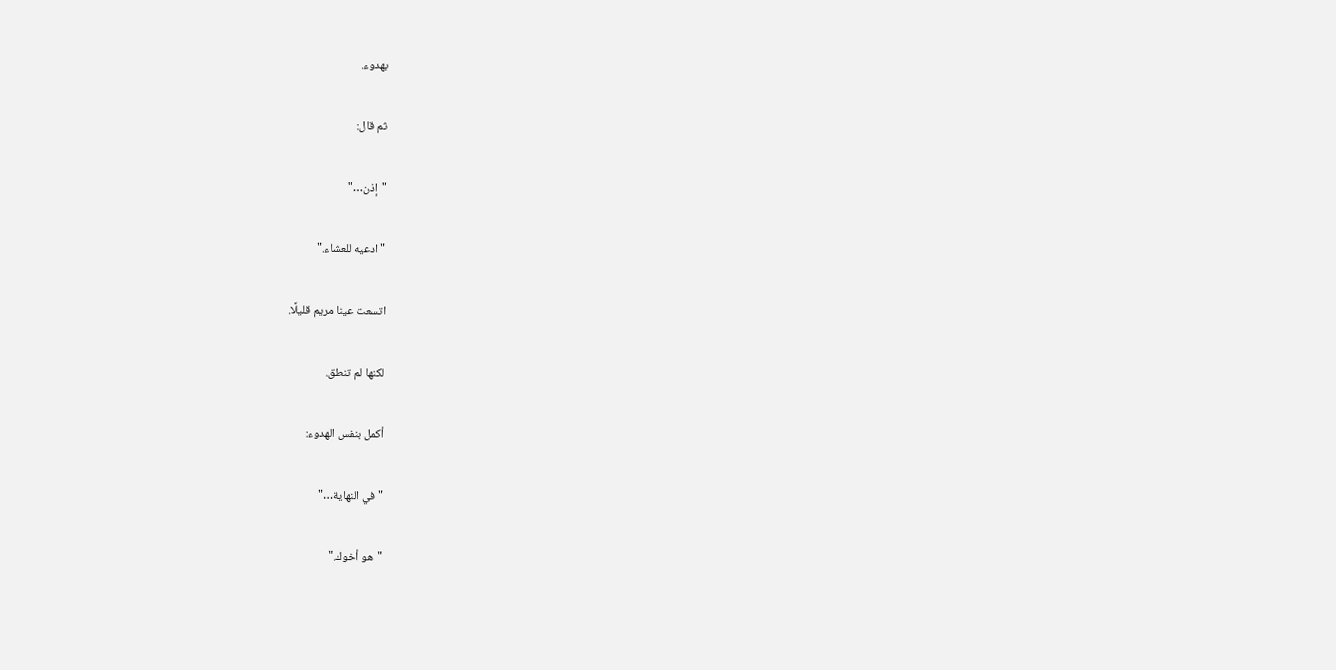بهدوء.

ثم قال:

"إذن…"

"ادعيه للعشاء."

اتسعت عينا مريم قليلًا.

لكنها لم تنطق.

أكمل بنفس الهدوء:

"في النهاية…"

"هو أخوك."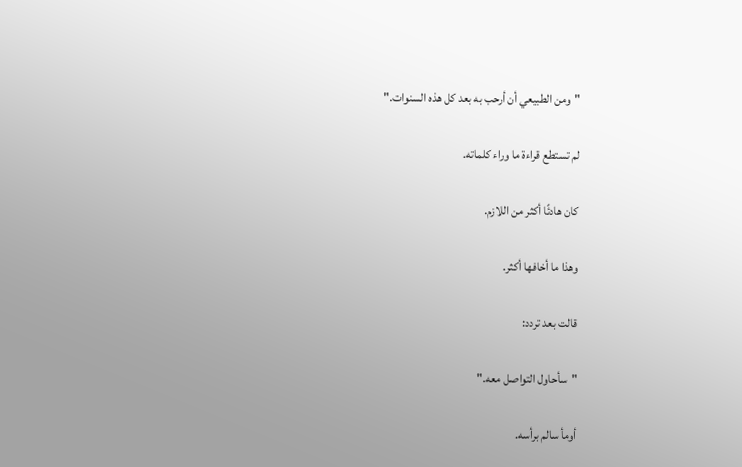"ومن الطبيعي أن أرحب به بعد كل هذه السنوات."

لم تستطع قراءة ما وراء كلماته.

كان هادئًا أكثر من اللازم.

وهذا ما أخافها أكثر.

قالت بعد تردد:

"سأحاول التواصل معه."

أومأ سالم برأسه.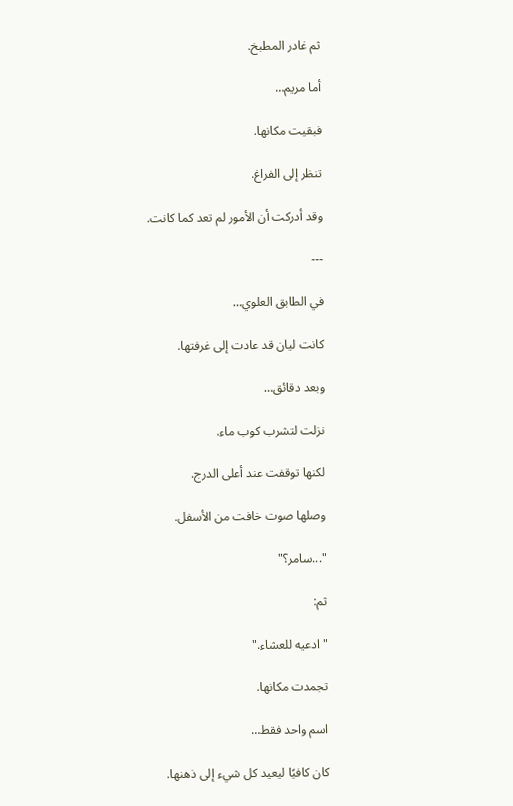ثم غادر المطبخ.

أما مريم…

فبقيت مكانها.

تنظر إلى الفراغ.

وقد أدركت أن الأمور لم تعد كما كانت.

---

في الطابق العلوي…

كانت ليان قد عادت إلى غرفتها.

وبعد دقائق…

نزلت لتشرب كوب ماء.

لكنها توقفت عند أعلى الدرج.

وصلها صوت خافت من الأسفل.

"...سامر؟"

ثم:

"ادعيه للعشاء."

تجمدت مكانها.

اسم واحد فقط…

كان كافيًا ليعيد كل شيء إلى ذهنها.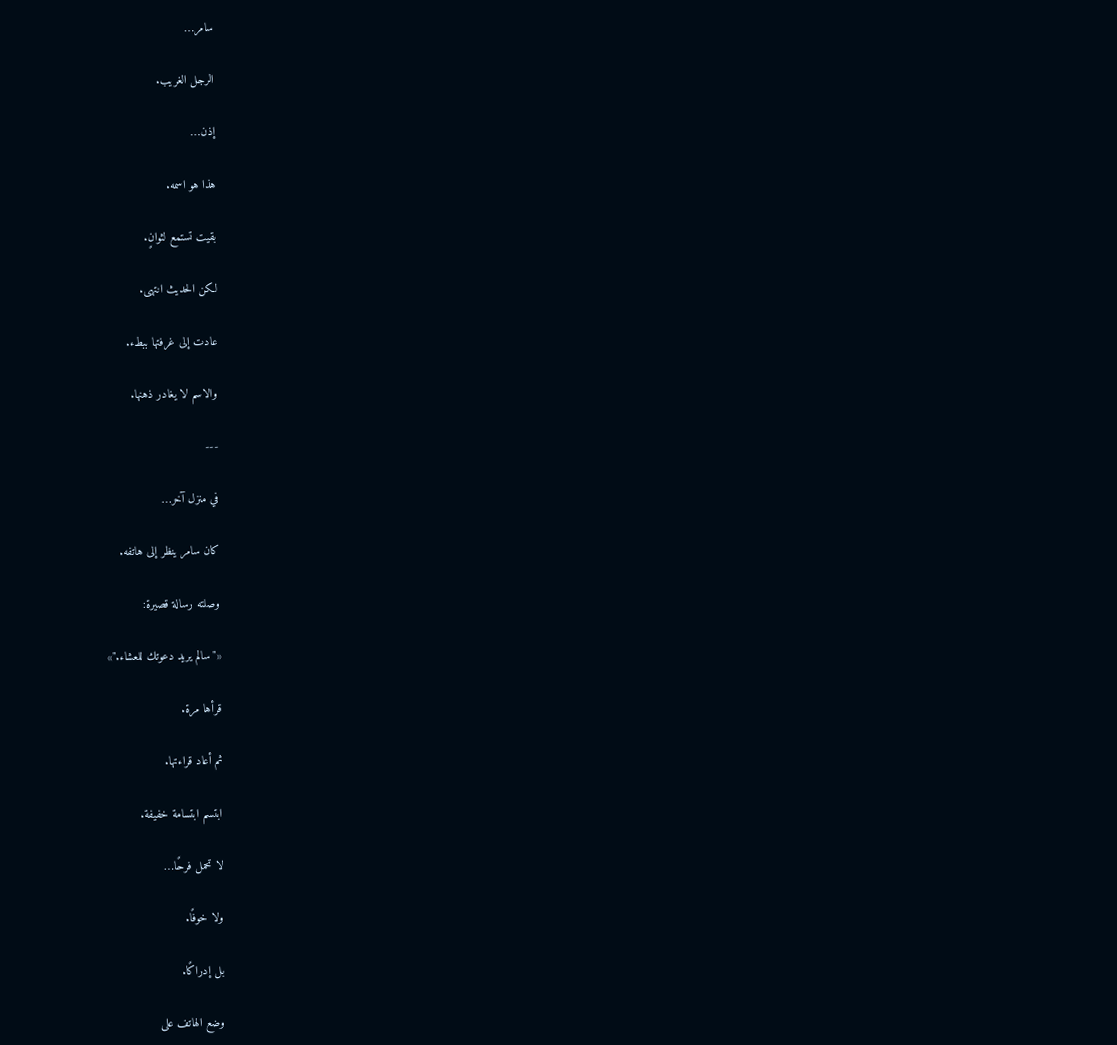سامر…

الرجل الغريب.

إذن…

هذا هو اسمه.

بقيت تستمع لثوانٍ.

لكن الحديث انتهى.

عادت إلى غرفتها ببطء.

والاسم لا يغادر ذهنها.

---

في منزل آخر…

كان سامر ينظر إلى هاتفه.

وصلته رسالة قصيرة:

«"سالم يريد دعوتك للعشاء."»

قرأها مرة.

ثم أعاد قراءتها.

ابتسم ابتسامة خفيفة.

لا تحمل فرحًا…

ولا خوفًا.

بل إدراكًا.

وضع الهاتف على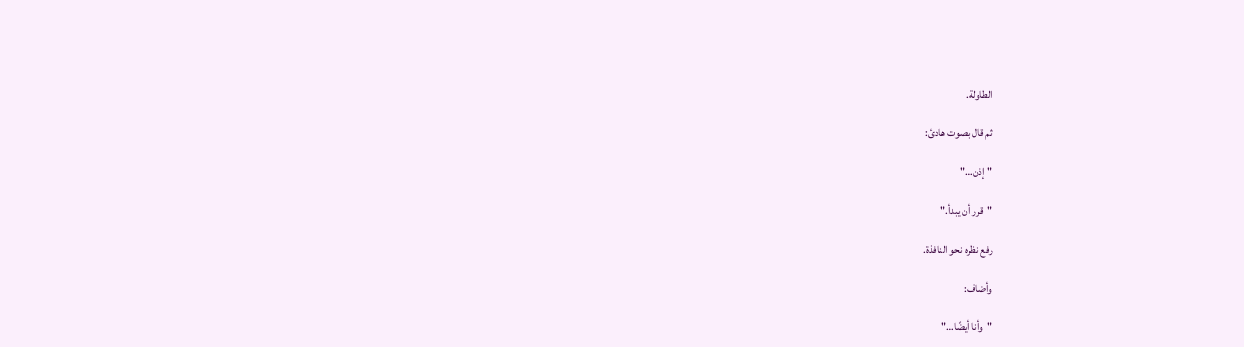الطاولة.

ثم قال بصوت هادئ:

"إذن…"

"قرر أن يبدأ."

رفع نظره نحو النافذة.

وأضاف:

"وأنا أيضًا…"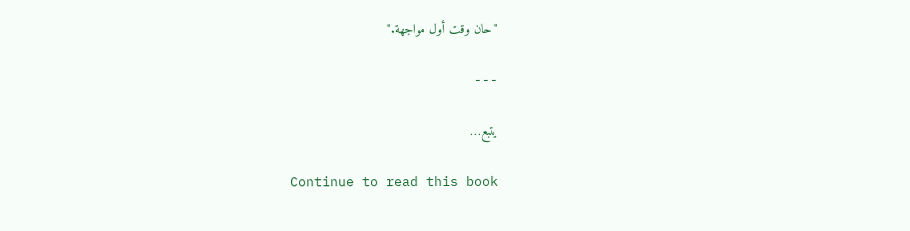"حان وقت أول مواجهة."

---

يتبع…

Continue to read this book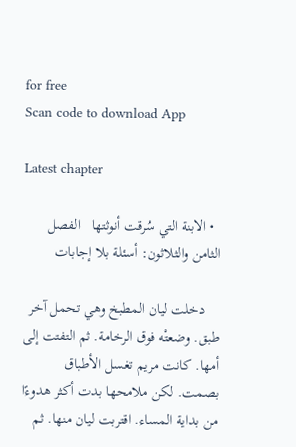for free
Scan code to download App

Latest chapter

  • الابنة التي سُرقت أنوثتها   الفصل الثامن والثلاثون: أسئلة بلا إجابات

    دخلت ليان المطبخ وهي تحمل آخر طبق. وضعتْه فوق الرخامة. ثم التفتت إلى أمها. كانت مريم تغسل الأطباق بصمت. لكن ملامحها بدت أكثر هدوءًا من بداية المساء. اقتربت ليان منها. ثم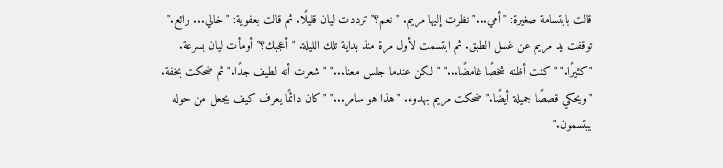قالت بابتسامة صغيرة: "أمي..." نظرت إليها مريم. "نعم؟" ترددت ليان قليلًا. ثم قالت بعفوية: "خالي... رائع." توقفت يد مريم عن غسل الطبق. ثم ابتسمت لأول مرة منذ بداية تلك الليلة. "أعجبك؟" أومأت ليان بسرعة. "كثيرًا." "كنت أظنه شخصًا غامضًا..." "لكن عندما جلس معنا..." "شعرت أنه لطيف جدًا." ثم ضحكت بخفة. "ويحكي قصصًا جميلة أيضًا." ضحكت مريم بهدوء. "هذا هو سامر..." "كان دائمًا يعرف كيف يجعل من حوله يبتسمون."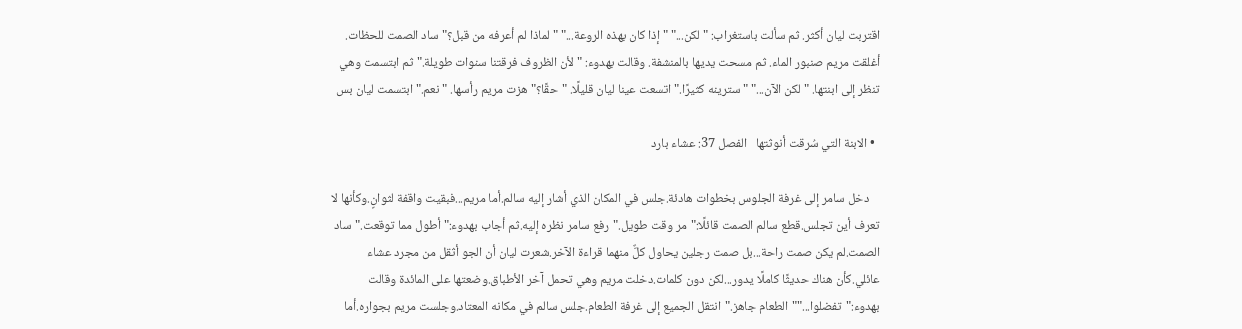اقتربت ليان أكثر. ثم سألت باستغراب: "لكن..." "إذا كان بهذه الروعة..." "لماذا لم أعرفه من قبل؟" ساد الصمت للحظات. أغلقت مريم صنبور الماء. ثم مسحت يديها بالمنشفة. وقالت بهدوء: "لأن الظروف فرقتنا سنوات طويلة." ثم ابتسمت وهي تنظر إلى ابنتها. "لكن الآن..." "سترينه كثيرًا." اتسعت عينا ليان قليلًا. "حقًا؟" هزت مريم رأسها. "نعم." ابتسمت ليان بس

  • الابنة التي سُرقت أنوثتها   الفصل 37: عشاء بارد

    دخل سامر إلى غرفة الجلوس بخطوات هادئة.جلس في المكان الذي أشار إليه سالم.أما مريم...فبقيت واقفة لثوانٍ.وكأنها لا تعرف أين تجلس.قطع سالم الصمت قائلًا:"مر وقت طويل."رفع سامر نظره إليه.ثم أجاب بهدوء:"أطول مما توقعت."ساد الصمت.لم يكن صمت راحة...بل صمت رجلين يحاول كلٌّ منهما قراءة الآخر.شعرت ليان أن الجو أثقل من مجرد عشاء عائلي.كأن هناك حديثًا كاملًا يدور...لكن دون كلمات.دخلت مريم وهي تحمل آخر الأطباق.وضعتها على المائدة وقالت بهدوء:"تفضلوا...""الطعام جاهز."انتقل الجميع إلى غرفة الطعام.جلس سالم في مكانه المعتاد.وجلست مريم بجواره.أما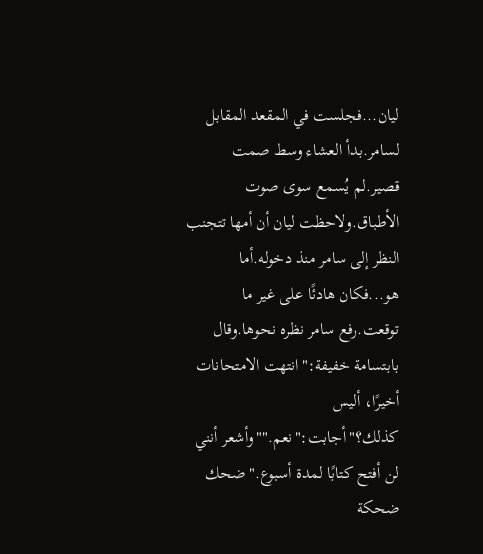ليان...فجلست في المقعد المقابل لسامر.بدأ العشاء وسط صمت قصير.لم يُسمع سوى صوت الأطباق.ولاحظت ليان أن أمها تتجنب النظر إلى سامر منذ دخوله.أما هو...فكان هادئًا على غير ما توقعت.رفع سامر نظره نحوها.وقال بابتسامة خفيفة:"انتهت الامتحانات أخيرًا، أليس كذلك؟"أجابت:"نعم.""وأشعر أنني لن أفتح كتابًا لمدة أسبوع."ضحك ضحكة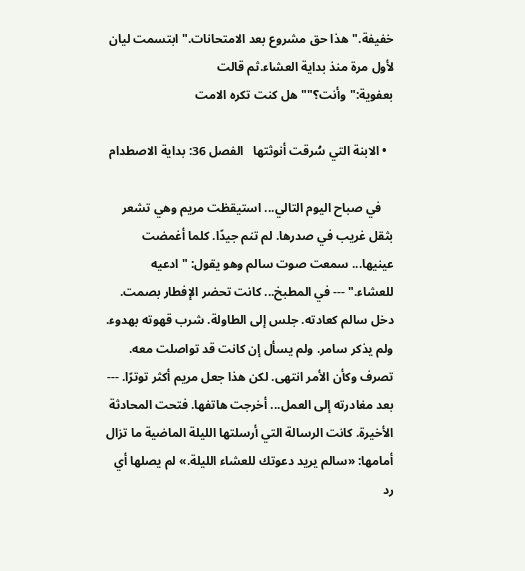خفيفة."هذا حق مشروع بعد الامتحانات."ابتسمت ليان لأول مرة منذ بداية العشاء.ثم قالت بعفوية:"وأنت؟""هل كنت تكره الامت

  • الابنة التي سُرقت أنوثتها   الفصل 36: بداية الاصطدام

    في صباح اليوم التالي... استيقظت مريم وهي تشعر بثقل غريب في صدرها. لم تنم جيدًا. كلما أغمضت عينيها... سمعت صوت سالم وهو يقول: "ادعيه للعشاء." --- في المطبخ... كانت تحضر الإفطار بصمت. دخل سالم كعادته. جلس إلى الطاولة. شرب قهوته بهدوء. ولم يذكر سامر. ولم يسأل إن كانت قد تواصلت معه. تصرف وكأن الأمر انتهى. لكن هذا جعل مريم أكثر توترًا. --- بعد مغادرته إلى العمل... أخرجت هاتفها. فتحت المحادثة الأخيرة. كانت الرسالة التي أرسلتها الليلة الماضية ما تزال أمامها: «سالم يريد دعوتك للعشاء الليلة.» لم يصلها أي رد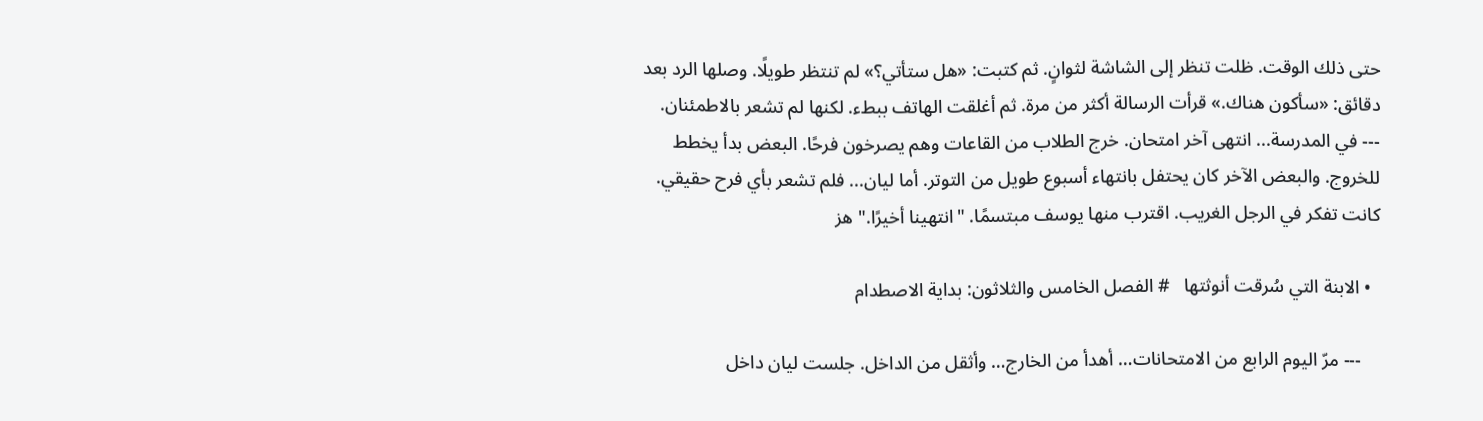حتى ذلك الوقت. ظلت تنظر إلى الشاشة لثوانٍ. ثم كتبت: «هل ستأتي؟» لم تنتظر طويلًا. وصلها الرد بعد دقائق: «سأكون هناك.» قرأت الرسالة أكثر من مرة. ثم أغلقت الهاتف ببطء. لكنها لم تشعر بالاطمئنان. --- في المدرسة... انتهى آخر امتحان. خرج الطلاب من القاعات وهم يصرخون فرحًا. البعض بدأ يخطط للخروج. والبعض الآخر كان يحتفل بانتهاء أسبوع طويل من التوتر. أما ليان... فلم تشعر بأي فرح حقيقي. كانت تفكر في الرجل الغريب. اقترب منها يوسف مبتسمًا. "انتهينا أخيرًا." هز

  • الابنة التي سُرقت أنوثتها   # الفصل الخامس والثلاثون: بداية الاصطدام

    --- مرّ اليوم الرابع من الامتحانات… أهدأ من الخارج… وأثقل من الداخل. جلست ليان داخل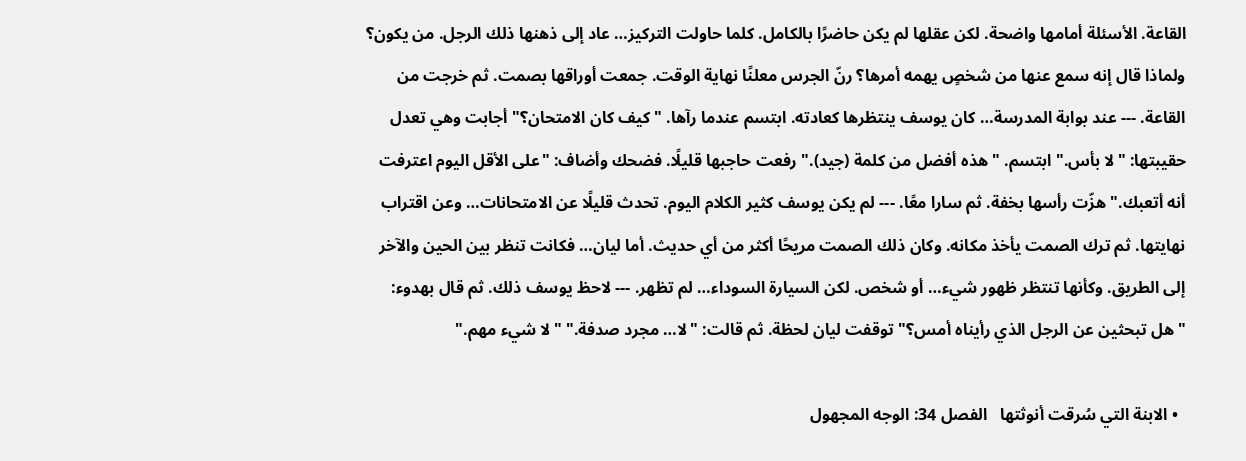القاعة. الأسئلة أمامها واضحة. لكن عقلها لم يكن حاضرًا بالكامل. كلما حاولت التركيز… عاد إلى ذهنها ذلك الرجل. من يكون؟ ولماذا قال إنه سمع عنها من شخصٍ يهمه أمرها؟ رنّ الجرس معلنًا نهاية الوقت. جمعت أوراقها بصمت. ثم خرجت من القاعة. --- عند بوابة المدرسة… كان يوسف ينتظرها كعادته. ابتسم عندما رآها. "كيف كان الامتحان؟" أجابت وهي تعدل حقيبتها: "لا بأس." ابتسم. "هذه أفضل من كلمة (جيد)." رفعت حاجبها قليلًا. فضحك وأضاف: "على الأقل اليوم اعترفت أنه أتعبك." هزّت رأسها بخفة. ثم سارا معًا. --- لم يكن يوسف كثير الكلام اليوم. تحدث قليلًا عن الامتحانات… وعن اقتراب نهايتها. ثم ترك الصمت يأخذ مكانه. وكان ذلك الصمت مريحًا أكثر من أي حديث. أما ليان… فكانت تنظر بين الحين والآخر إلى الطريق. وكأنها تنتظر ظهور شيء… أو شخص. لكن السيارة السوداء… لم تظهر. --- لاحظ يوسف ذلك. ثم قال بهدوء: "هل تبحثين عن الرجل الذي رأيناه أمس؟" توقفت ليان لحظة. ثم قالت: "لا… مجرد صدفة." "لا شيء مهم."

  • الابنة التي سُرقت أنوثتها   الفصل 34: الوجه المجهول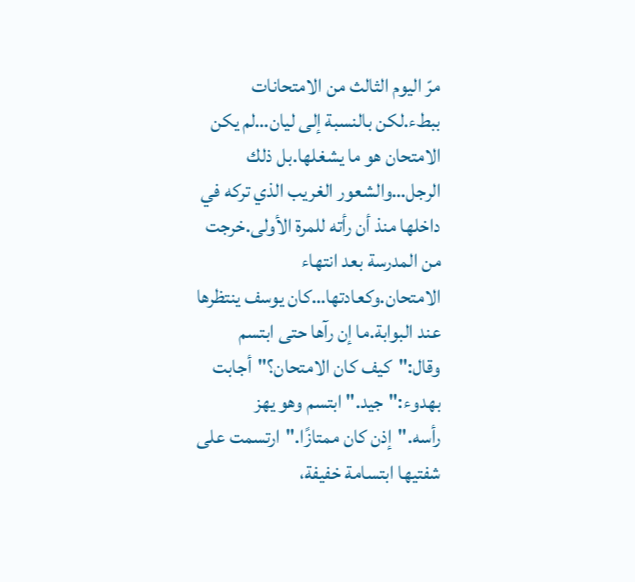مرّ اليوم الثالث من الامتحانات ببطء.لكن بالنسبة إلى ليان…لم يكن الامتحان هو ما يشغلها.بل ذلك الرجل…والشعور الغريب الذي تركه في داخلها منذ أن رأته للمرة الأولى.خرجت من المدرسة بعد انتهاء الامتحان.وكعادتها…كان يوسف ينتظرها عند البوابة.ما إن رآها حتى ابتسم وقال:"كيف كان الامتحان؟"أجابت بهدوء:"جيد."ابتسم وهو يهز رأسه."إذن كان ممتازًا."ارتسمت على شفتيها ابتسامة خفيفة،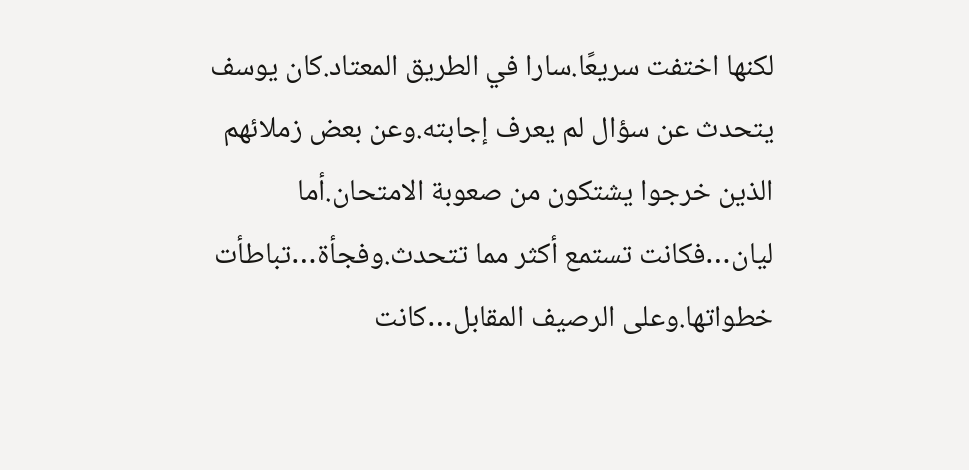لكنها اختفت سريعًا.سارا في الطريق المعتاد.كان يوسف يتحدث عن سؤال لم يعرف إجابته.وعن بعض زملائهم الذين خرجوا يشتكون من صعوبة الامتحان.أما ليان…فكانت تستمع أكثر مما تتحدث.وفجأة…تباطأت خطواتها.وعلى الرصيف المقابل…كانت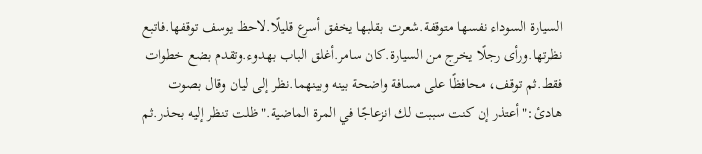السيارة السوداء نفسها متوقفة.شعرت بقلبها يخفق أسرع قليلًا.لاحظ يوسف توقفها.فاتبع نظرتها.ورأى رجلًا يخرج من السيارة.كان سامر.أغلق الباب بهدوء.وتقدم بضع خطوات فقط.ثم توقف، محافظًا على مسافة واضحة بينه وبينهما.نظر إلى ليان وقال بصوت هادئ:"أعتذر إن كنت سببت لك انزعاجًا في المرة الماضية."ظلت تنظر إليه بحذر.ثم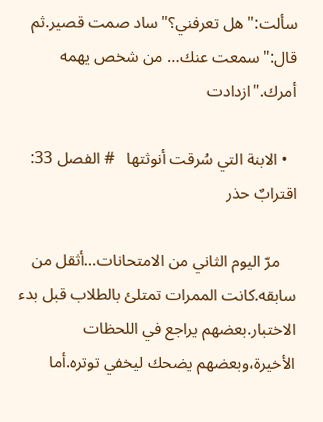سألت:"هل تعرفني؟"ساد صمت قصير.ثم قال:"سمعت عنك… من شخص يهمه أمرك."ازدادت

  • الابنة التي سُرقت أنوثتها   # الفصل 33: اقترابٌ حذر

    مرّ اليوم الثاني من الامتحانات…أثقل من سابقه.كانت الممرات تمتلئ بالطلاب قبل بدء الاختبار.بعضهم يراجع في اللحظات الأخيرة،وبعضهم يضحك ليخفي توتره.أما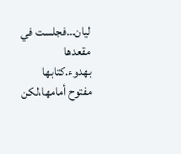ليان…فجلست في مقعدها بهدوء.كتابها مفتوح أمامها،لكن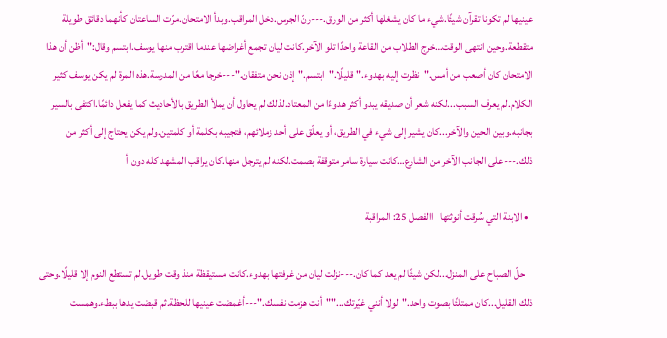عينيها لم تكونا تقرآن شيئًا.شيء ما كان يشغلها أكثر من الورق.---رنّ الجرس.دخل المراقب.وبدأ الامتحان.مرّت الساعتان كأنهما دقائق طويلة متقطعة.وحين انتهى الوقت…خرج الطلاب من القاعة واحدًا تلو الآخر.كانت ليان تجمع أغراضها عندما اقترب منها يوسف.ابتسم وقال:"أظن أن هذا الامتحان كان أصعب من أمس."نظرت إليه بهدوء."قليلًا."ابتسم."إذن نحن متفقان."---خرجا معًا من المدرسة.هذه المرة لم يكن يوسف كثير الكلام.لم يعرف السبب...لكنه شعر أن صديقه يبدو أكثر هدوءًا من المعتاد.لذلك لم يحاول أن يملأ الطريق بالأحاديث كما يفعل دائمًا.اكتفى بالسير بجانبه.وبين الحين والآخر...كان يشير إلى شيء في الطريق، أو يعلّق على أحد زملائهم، فتجيبه بكلمة أو كلمتين.ولم يكن يحتاج إلى أكثر من ذلك.---على الجانب الآخر من الشارع…كانت سيارة سامر متوقفة بصمت.لكنه لم يترجل منها.كان يراقب المشهد كله دون أ

  • الابنة التي سُرقت أنوثتها   االفصل 25: المراقبة

    حلّ الصباح على المنزل...لكن شيئًا لم يعد كما كان.---نزلت ليان من غرفتها بهدوء.كانت مستيقظة منذ وقت طويل.لم تستطع النوم إلا قليلًا.وحتى ذلك القليل...كان ممتلئًا بصوت واحد."لولا أنني غيّرتك...""أنت هزمت نفسك."---أغمضت عينيها للحظة.ثم قبضت يدها ببطء.وهمست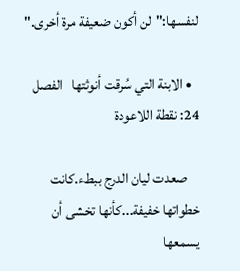لنفسها:"لن أكون ضعيفة مرة أخرى."

  • الابنة التي سُرقت أنوثتها   الفصل 24: نقطة اللاعودة

    صعدت ليان الدرج ببطء.كانت خطواتها خفيفة...كأنها تخشى أن يسمعها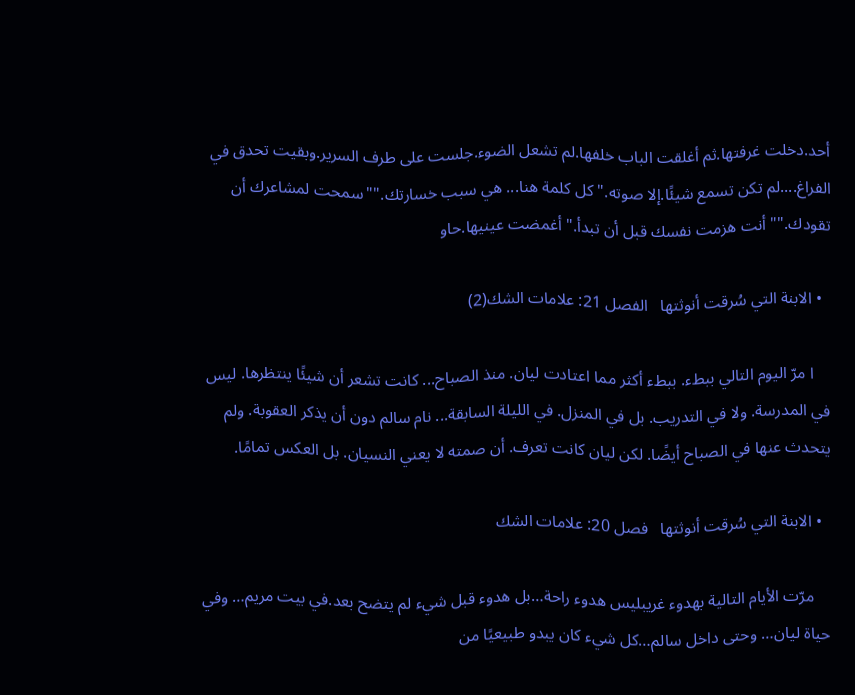أحد.دخلت غرفتها.ثم أغلقت الباب خلفها.لم تشعل الضوء.جلست على طرف السرير.وبقيت تحدق في الفراغ....لم تكن تسمع شيئًا.إلا صوته."كل كلمة هنا... هي سبب خسارتك.""سمحت لمشاعرك أن تقودك.""أنت هزمت نفسك قبل أن تبدأ."أغمضت عينيها.حاو

  • الابنة التي سُرقت أنوثتها   الفصل 21: علامات الشك(2)

    ا مرّ اليوم التالي ببطء. ببطء أكثر مما اعتادت ليان. منذ الصباح... كانت تشعر أن شيئًا ينتظرها. ليس في المدرسة. ولا في التدريب. بل في المنزل. في الليلة السابقة... نام سالم دون أن يذكر العقوبة. ولم يتحدث عنها في الصباح أيضًا. لكن ليان كانت تعرف. أن صمته لا يعني النسيان. بل العكس تمامًا.

  • الابنة التي سُرقت أنوثتها   فصل 20: علامات الشك

    مرّت الأيام التالية بهدوء غريبليس هدوء راحة…بل هدوء قبل شيء لم يتضح بعد.في بيت مريم… وفي حياة ليان… وحتى داخل سالم…كل شيء كان يبدو طبيعيًا من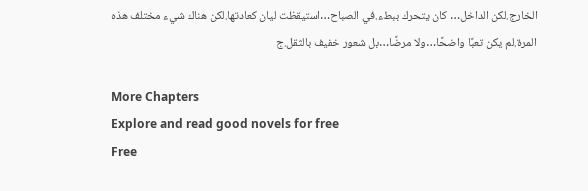الخارج.لكن الداخل… كان يتحرك ببطء.في الصباح…استيقظت ليان كعادتها.لكن هناك شيء مختلف هذه المرة.لم يكن تعبًا واضحًا…ولا مرضًا…بل شعور خفيف بالثقل.ج

More Chapters
Explore and read good novels for free
Free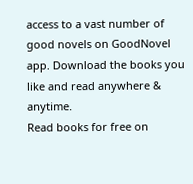access to a vast number of good novels on GoodNovel app. Download the books you like and read anywhere & anytime.
Read books for free on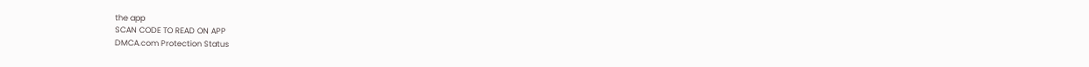the app
SCAN CODE TO READ ON APP
DMCA.com Protection Status